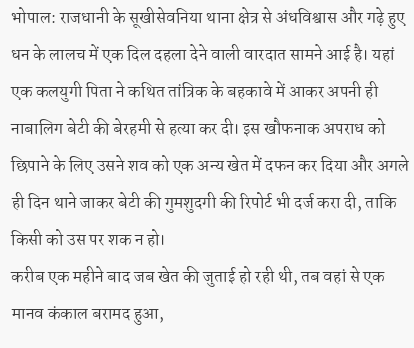भोपाल: राजधानी के सूखीसेवनिया थाना क्षेत्र से अंधविश्वास और गढ़े हुए धन के लालच में एक दिल दहला देने वाली वारदात सामने आई है। यहां एक कलयुगी पिता ने कथित तांत्रिक के बहकावे में आकर अपनी ही नाबालिग बेटी की बेरहमी से हत्या कर दी। इस खौफनाक अपराध को छिपाने के लिए उसने शव को एक अन्य खेत में दफन कर दिया और अगले ही दिन थाने जाकर बेटी की गुमशुदगी की रिपोर्ट भी दर्ज करा दी, ताकि किसी को उस पर शक न हो।
करीब एक महीने बाद जब खेत की जुताई हो रही थी, तब वहां से एक मानव कंकाल बरामद हुआ,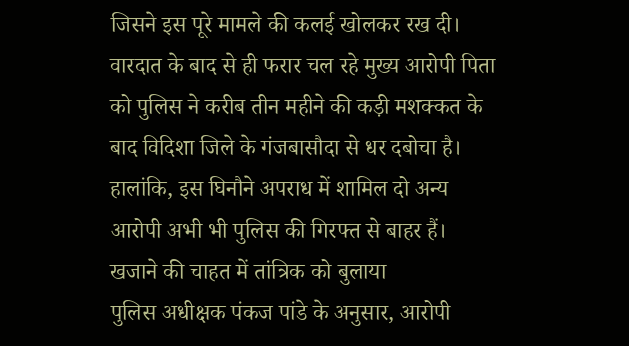जिसने इस पूरे मामले की कलई खोलकर रख दी। वारदात के बाद से ही फरार चल रहे मुख्य आरोपी पिता को पुलिस ने करीब तीन महीने की कड़ी मशक्कत के बाद विदिशा जिले के गंजबासौदा से धर दबोचा है। हालांकि, इस घिनौने अपराध में शामिल दो अन्य आरोपी अभी भी पुलिस की गिरफ्त से बाहर हैं।
खजाने की चाहत में तांत्रिक को बुलाया
पुलिस अधीक्षक पंकज पांडे के अनुसार, आरोपी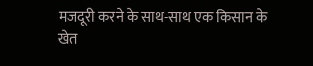मजदूरी करने के साथ-साथ एक किसान के खेत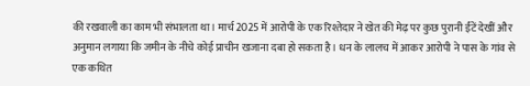की रखवाली का काम भी संभालता था। मार्च 2025 में आरोपी के एक रिश्तेदार ने खेत की मेढ़ पर कुछ पुरानी ईंटें देखीं और अनुमान लगाया कि जमीन के नीचे कोई प्राचीन खजाना दबा हो सकता है। धन के लालच में आकर आरोपी ने पास के गांव से एक कथित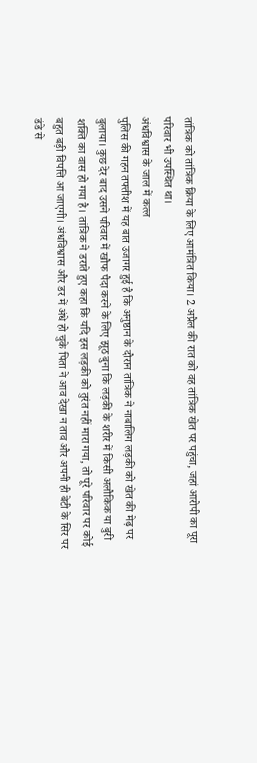तांत्रिक को तांत्रिक क्रिया के लिए आमंत्रित किया। 2 अप्रैल की रात को वह तांत्रिक खेत पर पहुंचा, जहां आरोपी का पूरा परिवार भी उपस्थित था।
अंधविश्वास के जाल में कत्ल
पुलिस की गहन तफ्तीश में यह बात उजागर हुई है कि अनुष्ठान के दौरान तांत्रिक ने नाबालिग लड़की को खेत की मेढ़ पर बुलाया। कुछ देर बाद उसने परिवार में खौफ पैदा करने के लिए झूठ बुना कि लड़की के शरीर में किसी अलौकिक या बुरी शक्ति का वास हो गया है। तांत्रिक ने डराते हुए कहा कि यदि इस लड़की को तुरंत नहीं मारा गया, तो पूरे परिवार पर कोई बहुत बड़ी विपत्ति आ जाएगी। अंधविश्वास और डर में अंधे हो चुके पिता ने आव देखा न ताव और अपनी ही बेटी के सिर पर डंडे से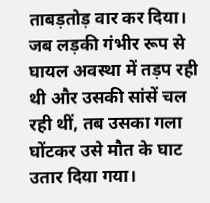ताबड़तोड़ वार कर दिया। जब लड़की गंभीर रूप से घायल अवस्था में तड़प रही थी और उसकी सांसें चल रही थीं, तब उसका गला घोंटकर उसे मौत के घाट उतार दिया गया।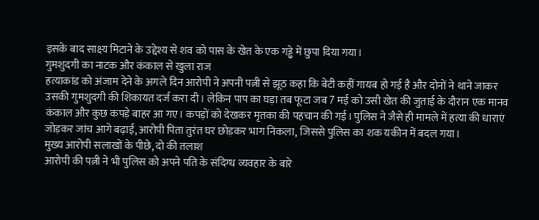इसके बाद साक्ष्य मिटाने के उद्देश्य से शव को पास के खेत के एक गड्ढे में छुपा दिया गया।
गुमशुदगी का नाटक और कंकाल से खुला राज
हत्याकांड को अंजाम देने के अगले दिन आरोपी ने अपनी पत्नी से झूठ कहा कि बेटी कहीं गायब हो गई है और दोनों ने थाने जाकर उसकी गुमशुदगी की शिकायत दर्ज करा दी। लेकिन पाप का घड़ा तब फूटा जब 7 मई को उसी खेत की जुताई के दौरान एक मानव कंकाल और कुछ कपड़े बाहर आ गए। कपड़ों को देखकर मृतका की पहचान की गई। पुलिस ने जैसे ही मामले में हत्या की धाराएं जोड़कर जांच आगे बढ़ाई, आरोपी पिता तुरंत घर छोड़कर भाग निकला, जिससे पुलिस का शक यकीन में बदल गया।
मुख्य आरोपी सलाखों के पीछे, दो की तलाश
आरोपी की पत्नी ने भी पुलिस को अपने पति के संदिग्ध व्यवहार के बारे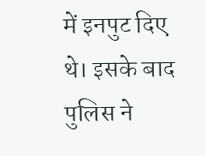में इनपुट दिए थे। इसके बाद पुलिस ने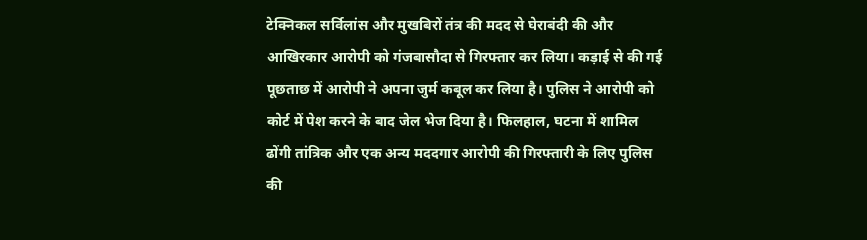टेक्निकल सर्विलांस और मुखबिरों तंत्र की मदद से घेराबंदी की और आखिरकार आरोपी को गंजबासौदा से गिरफ्तार कर लिया। कड़ाई से की गई पूछताछ में आरोपी ने अपना जुर्म कबूल कर लिया है। पुलिस ने आरोपी को कोर्ट में पेश करने के बाद जेल भेज दिया है। फिलहाल, घटना में शामिल ढोंगी तांत्रिक और एक अन्य मददगार आरोपी की गिरफ्तारी के लिए पुलिस की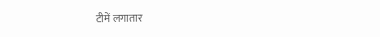टीमें लगातार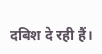दबिश दे रही हैं।